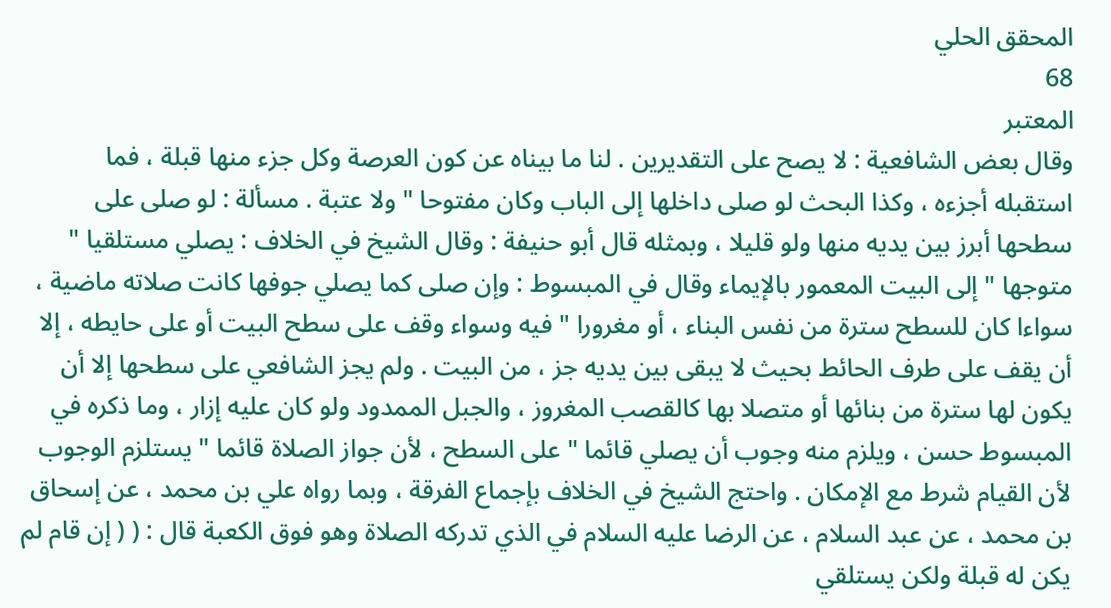المحقق الحلي
68
المعتبر
وقال بعض الشافعية : لا يصح على التقديرين . لنا ما بيناه عن كون العرصة وكل جزء منها قبلة ، فما استقبله أجزءه ، وكذا البحث لو صلى داخلها إلى الباب وكان مفتوحا " ولا عتبة . مسألة : لو صلى على سطحها أبرز بين يديه منها ولو قليلا ، وبمثله قال أبو حنيفة : وقال الشيخ في الخلاف : يصلي مستلقيا " متوجها " إلى البيت المعمور بالإيماء وقال في المبسوط : وإن صلى كما يصلي جوفها كانت صلاته ماضية ، سواءا كان للسطح سترة من نفس البناء ، أو مغرورا " فيه وسواء وقف على سطح البيت أو على حايطه ، إلا أن يقف على طرف الحائط بحيث لا يبقى بين يديه جز ، من البيت . ولم يجز الشافعي على سطحها إلا أن يكون لها سترة من بنائها أو متصلا بها كالقصب المغروز ، والجبل الممدود ولو كان عليه إزار ، وما ذكره في المبسوط حسن ، ويلزم منه وجوب أن يصلي قائما " على السطح ، لأن جواز الصلاة قائما " يستلزم الوجوب لأن القيام شرط مع الإمكان . واحتج الشيخ في الخلاف بإجماع الفرقة ، وبما رواه علي بن محمد ، عن إسحاق بن محمد ، عن عبد السلام ، عن الرضا عليه السلام في الذي تدركه الصلاة وهو فوق الكعبة قال : ( ( إن قام لم يكن له قبلة ولكن يستلقي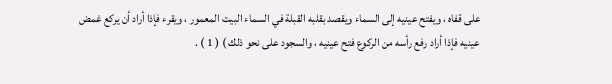على قفاه ، ويفتح عينيه إلى السماء ويقصد بقلبه القبلة في السماء البيت المعمور ، ويقرء فإذا أراد أن يركع غمض عينيه فإذا أراد رفع رأسه من الركوع فتح عينيه ، والسجود على نحو ذلك ) ( 1 ) .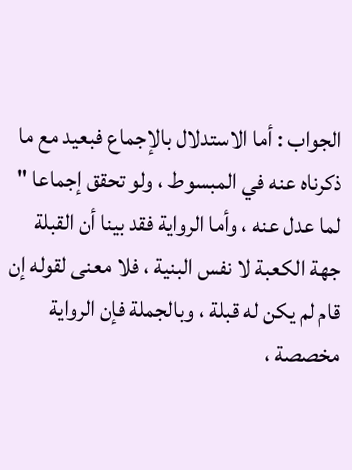الجواب : أما الاستدلال بالإجماع فبعيد مع ما ذكرناه عنه في المبسوط ، ولو تحقق إجماعا " لما عدل عنه ، وأما الرواية فقد بينا أن القبلة جهة الكعبة لا نفس البنية ، فلا معنى لقوله إن قام لم يكن له قبلة ، وبالجملة فإن الرواية مخصصة ،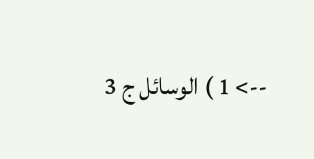--> 1 ) الوسائل ج 3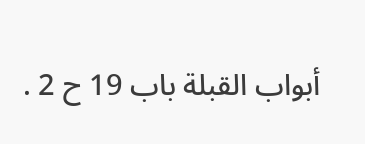أبواب القبلة باب 19 ح 2 .